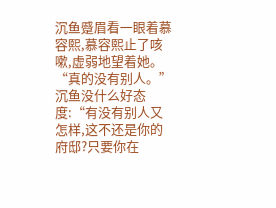沉鱼蹙眉看一眼着慕容熙,慕容熙止了咳嗽,虚弱地望着她。
“真的没有别人。”
沉鱼没什么好态度:“有没有别人又怎样,这不还是你的府邸?只要你在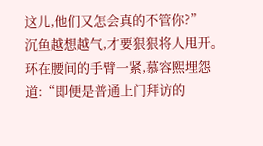这儿,他们又怎会真的不管你?”
沉鱼越想越气,才要狠狠将人甩开。
环在腰间的手臂一紧,慕容熙埋怨道:“即便是普通上门拜访的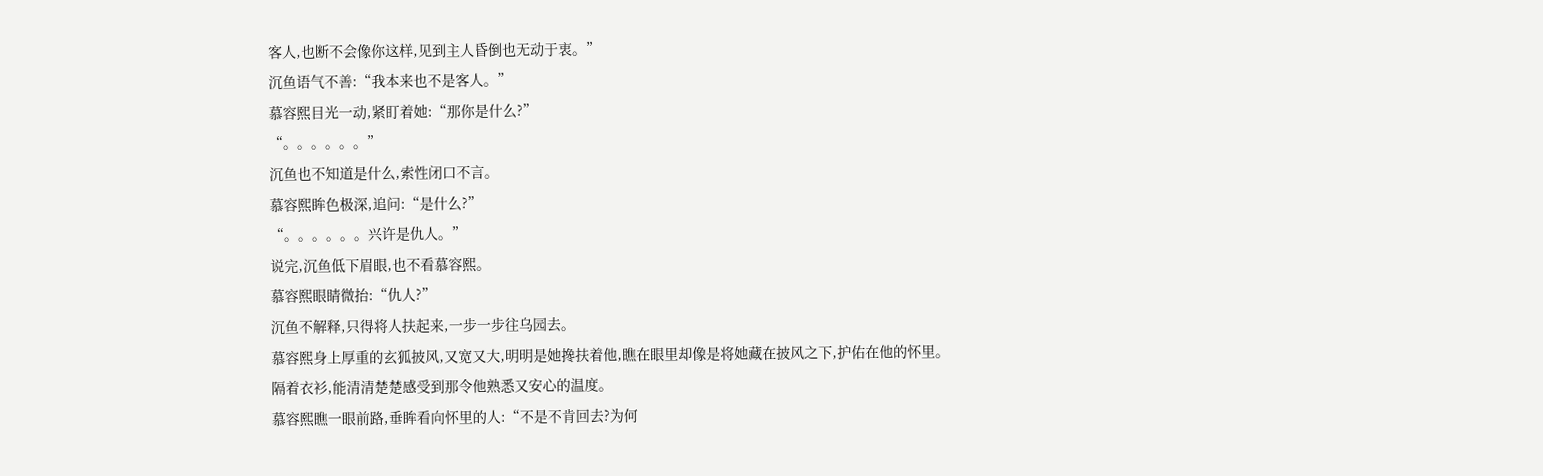客人,也断不会像你这样,见到主人昏倒也无动于衷。”
沉鱼语气不善:“我本来也不是客人。”
慕容熙目光一动,紧盯着她:“那你是什么?”
“。。。。。。”
沉鱼也不知道是什么,索性闭口不言。
慕容熙眸色极深,追问:“是什么?”
“。。。。。。兴许是仇人。”
说完,沉鱼低下眉眼,也不看慕容熙。
慕容熙眼睛微抬:“仇人?”
沉鱼不解释,只得将人扶起来,一步一步往乌园去。
慕容熙身上厚重的玄狐披风,又宽又大,明明是她搀扶着他,瞧在眼里却像是将她藏在披风之下,护佑在他的怀里。
隔着衣衫,能清清楚楚感受到那令他熟悉又安心的温度。
慕容熙瞧一眼前路,垂眸看向怀里的人:“不是不肯回去?为何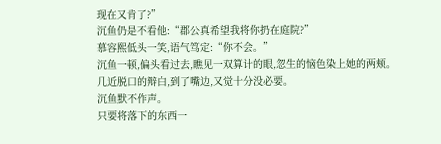现在又肯了?”
沉鱼仍是不看他:“郡公真希望我将你扔在庭院?”
慕容熙低头一笑,语气笃定:“你不会。”
沉鱼一顿,偏头看过去,瞧见一双算计的眼,忽生的恼色染上她的两颊。
几近脱口的辩白,到了嘴边,又觉十分没必要。
沉鱼默不作声。
只要将落下的东西一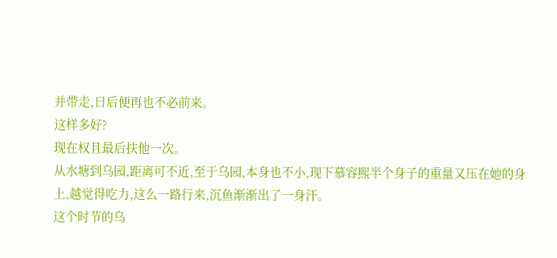并带走,日后便再也不必前来。
这样多好?
现在权且最后扶他一次。
从水塘到乌园,距离可不近,至于乌园,本身也不小,现下慕容熙半个身子的重量又压在她的身上,越觉得吃力,这么一路行来,沉鱼渐渐出了一身汗。
这个时节的乌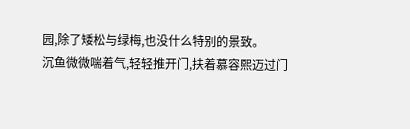园,除了矮松与绿梅,也没什么特别的景致。
沉鱼微微喘着气,轻轻推开门,扶着慕容熙迈过门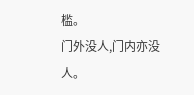槛。
门外没人,门内亦没人。